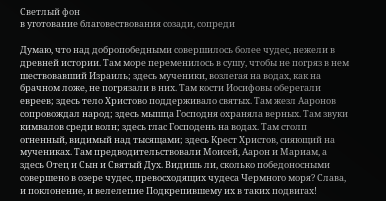Светлый фон
в уготование благовествования созади, сопреди

Думаю, что над добропобедными совершилось более чудес, нежели в древней истории. Там море переменилось в сушу, чтобы не погряз в нем шествовавший Израиль; здесь мученики, возлегая на водах, как на брачном ложе, не погрязали в них. Там кости Иосифовы оберегали евреев; здесь тело Христово поддерживало святых. Там жезл Ааронов сопровождал народ; здесь мышца Господня охраняла верных. Там звуки кимвалов среди волн; здесь глас Господень на водах. Там столп огненный, видимый над тысящами; здесь Крест Христов, сияющий на мучениках. Там предводительствовали Моисей, Аарон и Мариам, а здесь Отец и Сын и Святый Дух. Видишь ли, сколько победоносными совершено в озере чудес, превосходящих чудеса Чермного моря? Слава, и поклонение, и велелепие Подкрепившему их в таких подвигах!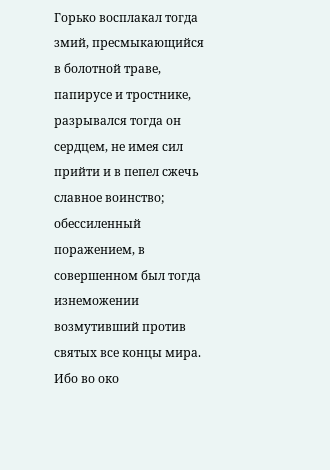Горько восплакал тогда змий, пресмыкающийся в болотной траве, папирусе и тростнике, разрывался тогда он сердцем, не имея сил прийти и в пепел сжечь славное воинство; обессиленный поражением, в совершенном был тогда изнеможении возмутивший против святых все концы мира. Ибо во око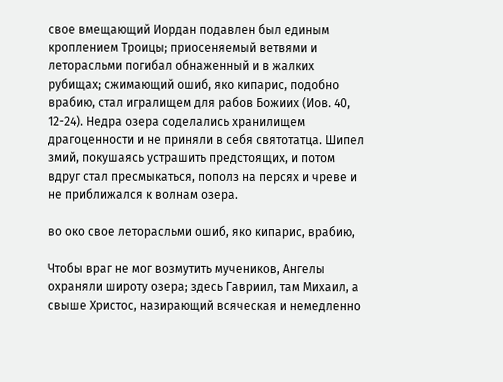свое вмещающий Иордан подавлен был единым кроплением Троицы; приосеняемый ветвями и леторасльми погибал обнаженный и в жалких рубищах; сжимающий ошиб, яко кипарис, подобно врабию, стал игралищем для рабов Божиих (Иов. 40, 12-24). Недра озера соделались хранилищем драгоценности и не приняли в себя святотатца. Шипел змий, покушаясь устрашить предстоящих, и потом вдруг стал пресмыкаться, пополз на персях и чреве и не приближался к волнам озера.

во око свое леторасльми ошиб, яко кипарис, врабию,

Чтобы враг не мог возмутить мучеников, Ангелы охраняли широту озера; здесь Гавриил, там Михаил, а свыше Христос, назирающий всяческая и немедленно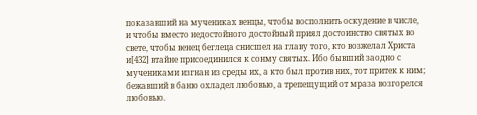показавший на мучениках венцы, чтобы восполнить оскудение в числе, и чтобы вместо недостойного достойный приял достоинство святых во свете, чтобы венец беглеца снисшел на главу того, кто возжелал Христа и[432] втайне присоединился к сонму святых. Ибо бывший заодно с мучениками изгнан из среды их, а кто был против них, тот притек к ним; бежавший в баню охладел любовью, а трепещущий от мраза возгорелся любовью.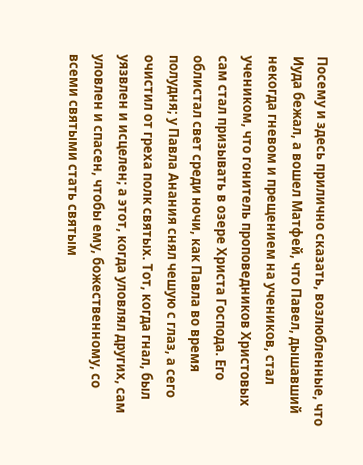Посему и здесь прилично сказать, возлюбленные, что Иуда бежал, а вошел Матфей, что Павел, дышавший некогда гневом и прещением на учеников, стал учеником, что гонитель проповедников Христовых сам стал призывать в озере Христа Господа. Его облистал свет среди ночи, как Павла во время полудня; у Павла Анания снял чешую с глаз, а сего очистил от греха полк святых. Тот, когда гнал, был уязвлен и исцелен; а этот, когда уловлял других, сам уловлен и спасен, чтобы ему, божественному, со всеми святыми стать святым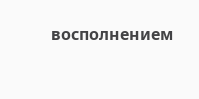восполнением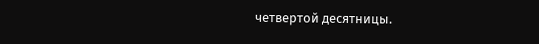четвертой десятницы.